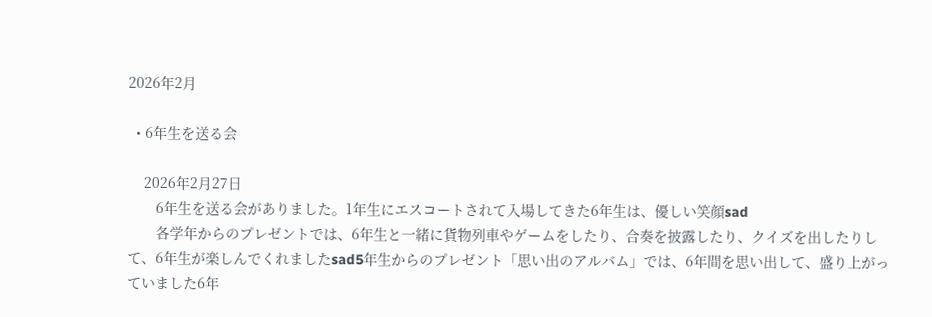2026年2月

  • 6年生を送る会

    2026年2月27日
       6年生を送る会がありました。1年生にエスコートされて入場してきた6年生は、優しい笑顔sad
       各学年からのプレゼントでは、6年生と一緒に貨物列車やゲームをしたり、合奏を披露したり、クイズを出したりして、6年生が楽しんでくれましたsad5年生からのプレゼント「思い出のアルバム」では、6年間を思い出して、盛り上がっていました6年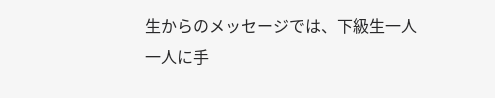生からのメッセージでは、下級生一人一人に手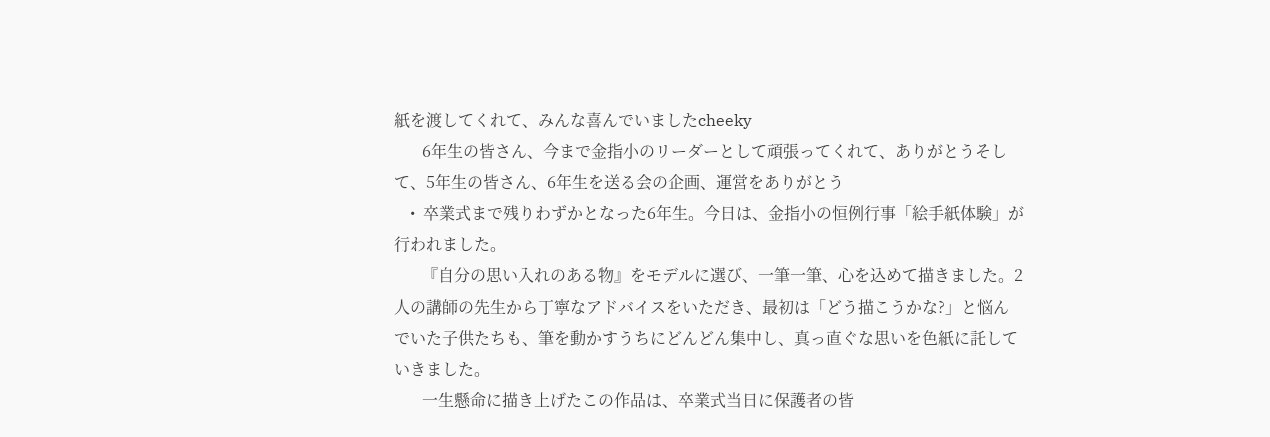紙を渡してくれて、みんな喜んでいましたcheeky
       6年生の皆さん、今まで金指小のリーダーとして頑張ってくれて、ありがとうそして、5年生の皆さん、6年生を送る会の企画、運営をありがとう
    •  卒業式まで残りわずかとなった6年生。今日は、金指小の恒例行事「絵手紙体験」が行われました。
       『自分の思い入れのある物』をモデルに選び、一筆一筆、心を込めて描きました。2人の講師の先生から丁寧なアドバイスをいただき、最初は「どう描こうかな?」と悩んでいた子供たちも、筆を動かすうちにどんどん集中し、真っ直ぐな思いを色紙に託していきました。
       一生懸命に描き上げたこの作品は、卒業式当日に保護者の皆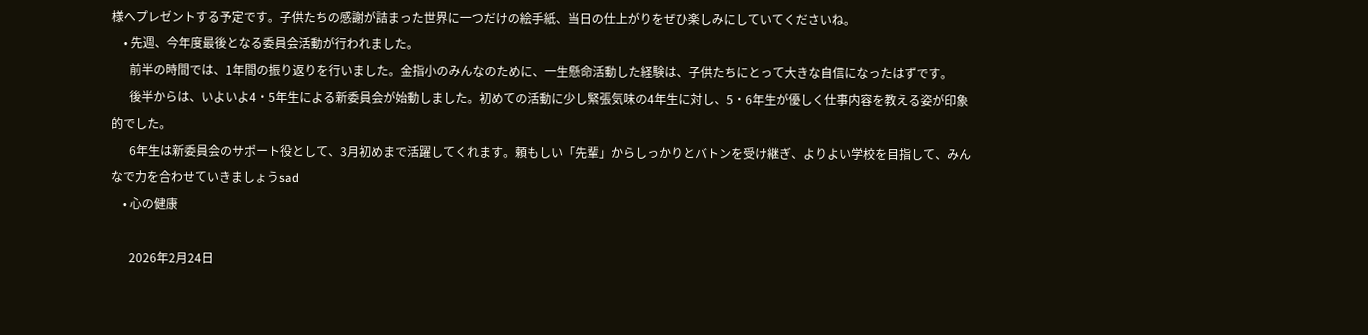様へプレゼントする予定です。子供たちの感謝が詰まった世界に一つだけの絵手紙、当日の仕上がりをぜひ楽しみにしていてくださいね。
    • 先週、今年度最後となる委員会活動が行われました。
      前半の時間では、1年間の振り返りを行いました。金指小のみんなのために、一生懸命活動した経験は、子供たちにとって大きな自信になったはずです。
      後半からは、いよいよ4・5年生による新委員会が始動しました。初めての活動に少し緊張気味の4年生に対し、5・6年生が優しく仕事内容を教える姿が印象的でした。
      6年生は新委員会のサポート役として、3月初めまで活躍してくれます。頼もしい「先輩」からしっかりとバトンを受け継ぎ、よりよい学校を目指して、みんなで力を合わせていきましょうsad
    • 心の健康

      2026年2月24日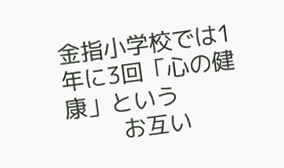金指小学校では1年に3回「心の健康」という
        お互い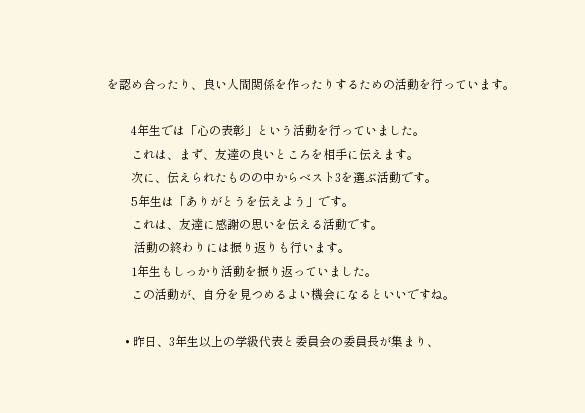を認め合ったり、良い人間関係を作ったりするための活動を行っています。

        4年生では「心の表彰」という活動を行っていました。
        これは、まず、友達の良いところを相手に伝えます。
        次に、伝えられたものの中からベスト3を選ぶ活動です。
        5年生は「ありがとうを伝えよう」です。
        これは、友達に感謝の思いを伝える活動です。
         活動の終わりには振り返りも行います。
        1年生もしっかり活動を振り返っていました。
        この活動が、自分を見つめるよい機会になるといいですね。

      • 昨日、3年生以上の学級代表と委員会の委員長が集まり、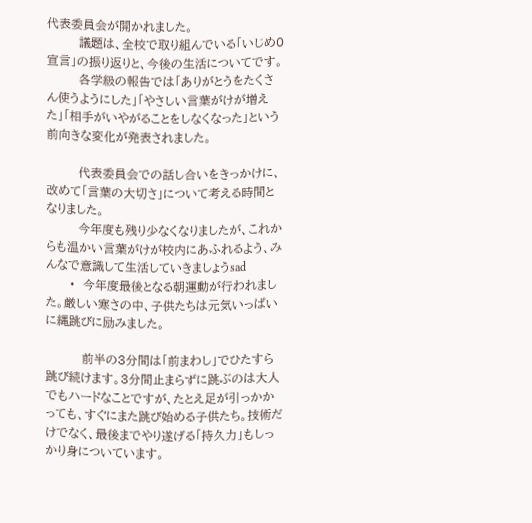代表委員会が開かれました。
        議題は、全校で取り組んでいる「いじめ0宣言」の振り返りと、今後の生活についてです。
        各学級の報告では「ありがとうをたくさん使うようにした」「やさしい言葉がけが増えた」「相手がいやがることをしなくなった」という前向きな変化が発表されました。

        代表委員会での話し合いをきっかけに、改めて「言葉の大切さ」について考える時間となりました。
        今年度も残り少なくなりましたが、これからも温かい言葉がけが校内にあふれるよう、みんなで意識して生活していきましょうsad
      •  今年度最後となる朝運動が行われました。厳しい寒さの中、子供たちは元気いっぱいに縄跳びに励みました。

         前半の3分間は「前まわし」でひたすら跳び続けます。3分間止まらずに跳ぶのは大人でもハードなことですが、たとえ足が引っかかっても、すぐにまた跳び始める子供たち。技術だけでなく、最後までやり遂げる「持久力」もしっかり身についています。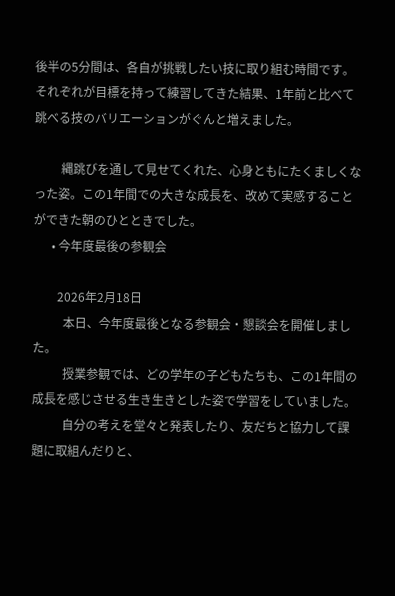後半の5分間は、各自が挑戦したい技に取り組む時間です。それぞれが目標を持って練習してきた結果、1年前と比べて跳べる技のバリエーションがぐんと増えました。

         縄跳びを通して見せてくれた、心身ともにたくましくなった姿。この1年間での大きな成長を、改めて実感することができた朝のひとときでした。
      • 今年度最後の参観会

        2026年2月18日
          本日、今年度最後となる参観会・懇談会を開催しました。
          授業参観では、どの学年の子どもたちも、この1年間の成長を感じさせる生き生きとした姿で学習をしていました。
          自分の考えを堂々と発表したり、友だちと協力して課題に取組んだりと、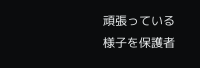頑張っている様子を保護者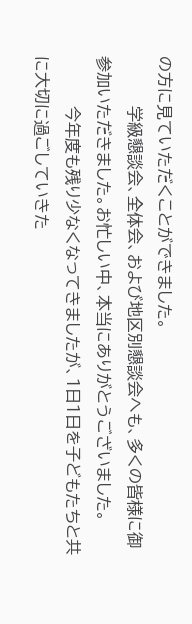の方に見ていただくことができました。
          学級懇談会、全体会、および地区別懇談会へも、多くの皆様に御参加いただきました。お忙しい中、本当にありがとうございました。
          今年度も残り少なくなってきましたが、1日1日を子どもたちと共に大切に過ごしていきた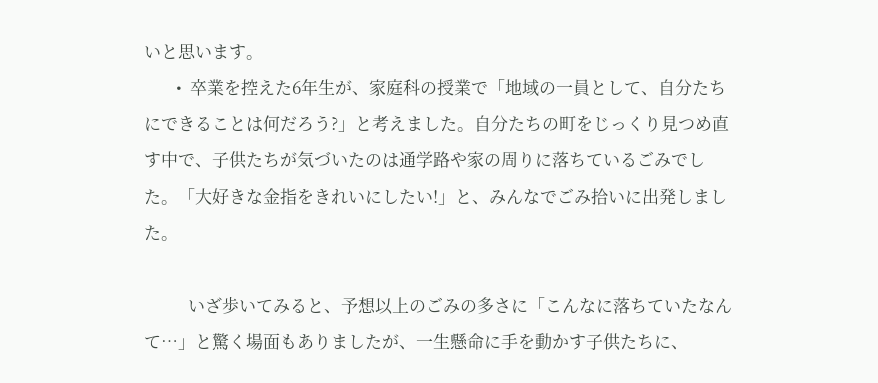いと思います。
        •  卒業を控えた6年生が、家庭科の授業で「地域の一員として、自分たちにできることは何だろう?」と考えました。自分たちの町をじっくり見つめ直す中で、子供たちが気づいたのは通学路や家の周りに落ちているごみでした。「大好きな金指をきれいにしたい!」と、みんなでごみ拾いに出発しました。

           いざ歩いてみると、予想以上のごみの多さに「こんなに落ちていたなんて…」と驚く場面もありましたが、一生懸命に手を動かす子供たちに、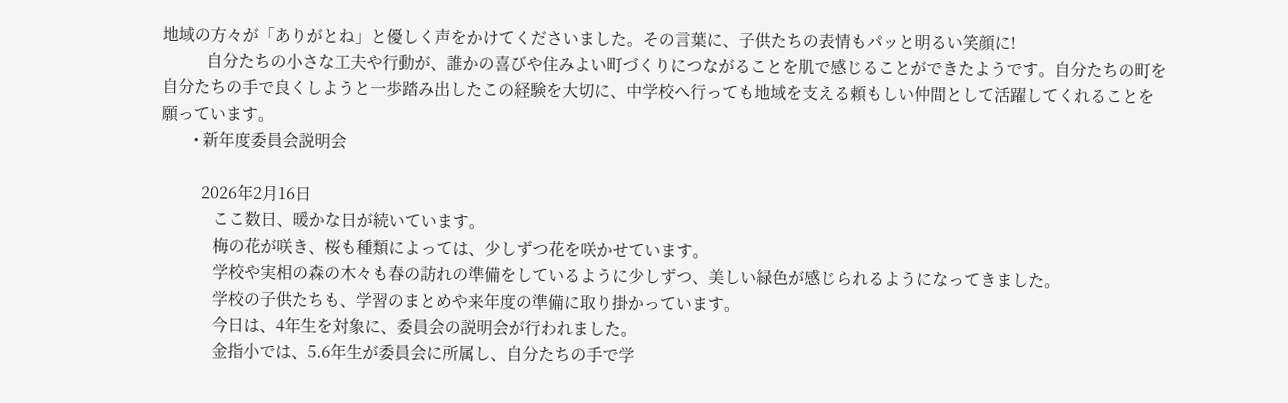地域の方々が「ありがとね」と優しく声をかけてくださいました。その言葉に、子供たちの表情もパッと明るい笑顔に!
           自分たちの小さな工夫や行動が、誰かの喜びや住みよい町づくりにつながることを肌で感じることができたようです。自分たちの町を自分たちの手で良くしようと一歩踏み出したこの経験を大切に、中学校へ行っても地域を支える頼もしい仲間として活躍してくれることを願っています。
        • 新年度委員会説明会

          2026年2月16日
             ここ数日、暖かな日が続いています。
             梅の花が咲き、桜も種類によっては、少しずつ花を咲かせています。
             学校や実相の森の木々も春の訪れの準備をしているように少しずつ、美しい緑色が感じられるようになってきました。
             学校の子供たちも、学習のまとめや来年度の準備に取り掛かっています。
             今日は、4年生を対象に、委員会の説明会が行われました。
             金指小では、5.6年生が委員会に所属し、自分たちの手で学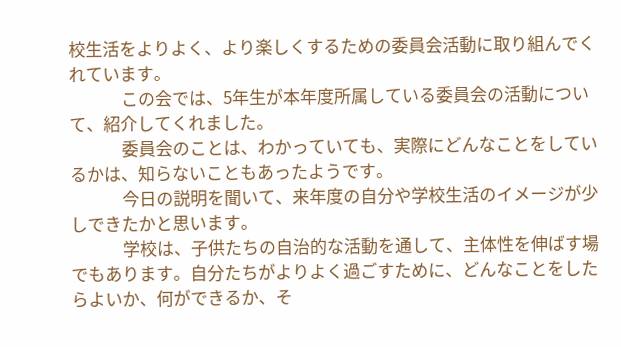校生活をよりよく、より楽しくするための委員会活動に取り組んでくれています。
             この会では、5年生が本年度所属している委員会の活動について、紹介してくれました。
             委員会のことは、わかっていても、実際にどんなことをしているかは、知らないこともあったようです。
             今日の説明を聞いて、来年度の自分や学校生活のイメージが少しできたかと思います。
             学校は、子供たちの自治的な活動を通して、主体性を伸ばす場でもあります。自分たちがよりよく過ごすために、どんなことをしたらよいか、何ができるか、そ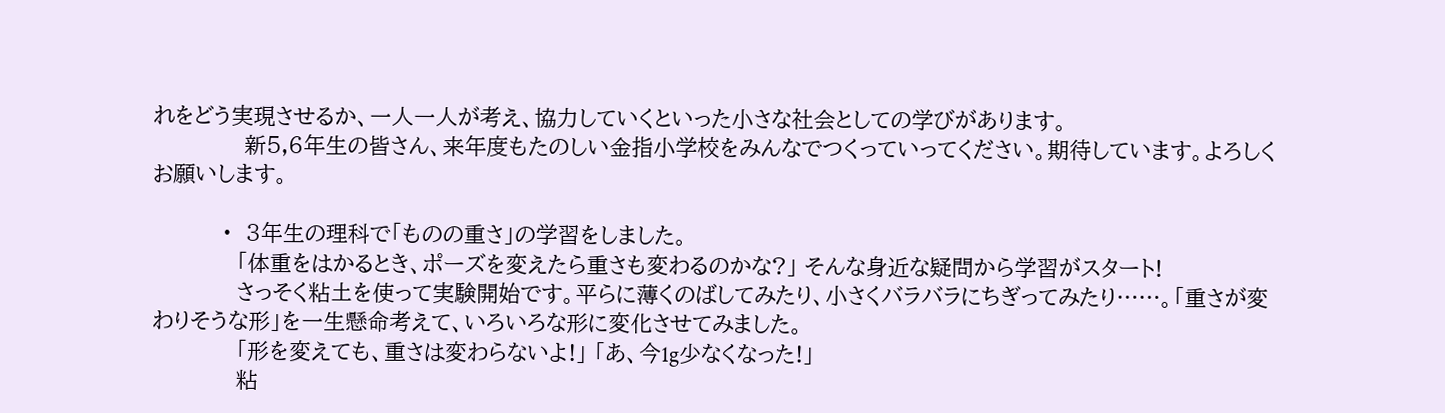れをどう実現させるか、一人一人が考え、協力していくといった小さな社会としての学びがあります。
             新5,6年生の皆さん、来年度もたのしい金指小学校をみんなでつくっていってください。期待しています。よろしくお願いします。

          •  3年生の理科で「ものの重さ」の学習をしました。
            「体重をはかるとき、ポーズを変えたら重さも変わるのかな?」 そんな身近な疑問から学習がスタート!
            さっそく粘土を使って実験開始です。平らに薄くのばしてみたり、小さくバラバラにちぎってみたり……。「重さが変わりそうな形」を一生懸命考えて、いろいろな形に変化させてみました。
            「形を変えても、重さは変わらないよ!」 「あ、今1g少なくなった!」
            粘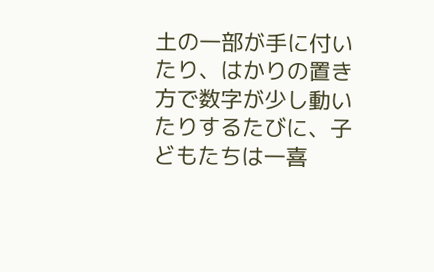土の一部が手に付いたり、はかりの置き方で数字が少し動いたりするたびに、子どもたちは一喜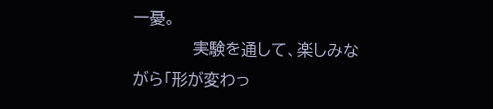一憂。
            実験を通して、楽しみながら「形が変わっ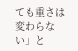ても重さは変わらない」と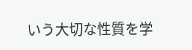いう大切な性質を学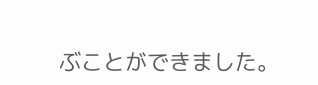ぶことができました。